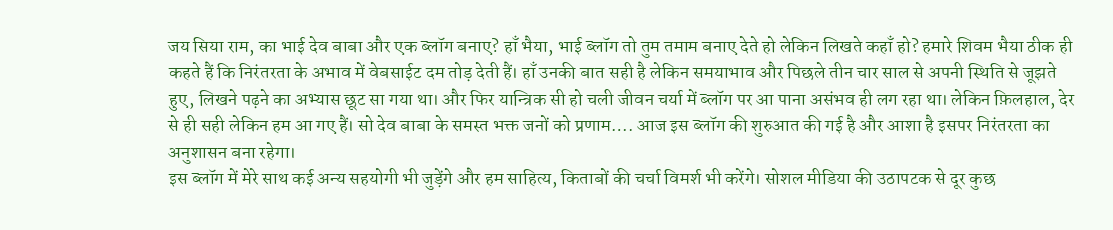जय सिया राम, का भाई देव बाबा और एक ब्लॉग बनाए? हाँ भैया, भाई ब्लॉग तो तुम तमाम बनाए देते हो लेकिन लिखते कहाँ हो? हमारे शिवम भैया ठीक ही कहते हैं कि निरंतरता के अभाव में वेबसाईट दम तोड़ देती हैं। हाँ उनकी बात सही है लेकिन समयाभाव और पिछले तीन चार साल से अपनी स्थिति से जूझते हुए, लिखने पढ़ने का अभ्यास छूट सा गया था। और फिर यान्त्रिक सी हो चली जीवन चर्या में ब्लॉग पर आ पाना असंभव ही लग रहा था। लेकिन फ़िलहाल, देर से ही सही लेकिन हम आ गए हैं। सो देव बाबा के समस्त भक्त जनों को प्रणाम…. आज इस ब्लॉग की शुरुआत की गई है और आशा है इसपर निरंतरता का अनुशासन बना रहेगा।
इस ब्लॉग में मेरे साथ कई अन्य सहयोगी भी जुड़ेंगे और हम साहित्य, किताबों की चर्चा विमर्श भी करेंगे। सोशल मीडिया की उठापटक से दूर कुछ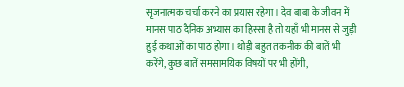सृजनात्मक चर्चा करने का प्रयास रहेगा। देव बाबा के जीवन में मानस पाठ दैनिक अभ्यास का हिस्सा है तो यहाँ भी मानस से जुड़ी हुई कथाओं का पाठ होगा। थोड़ी बहुत तकनीक की बातें भी करेंगे, कुछ बातें समसामयिक विषयों पर भी होंगी,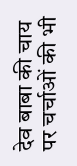देव बाबा की चाय पर चर्चाओं की भी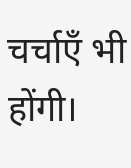चर्चाएँ भी होंगी।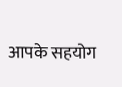आपके सहयोग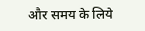और समय के लिये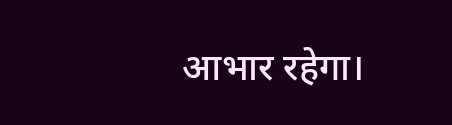आभार रहेगा।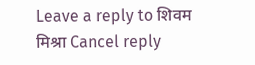Leave a reply to शिवम मिश्रा Cancel reply